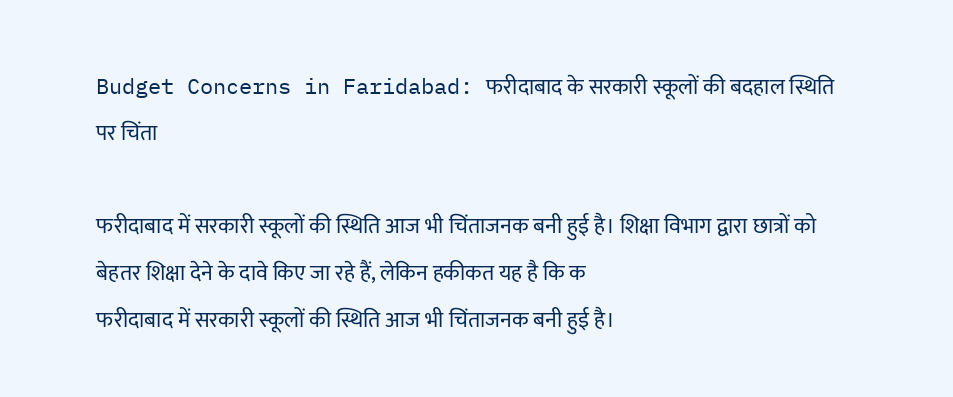Budget Concerns in Faridabad: फरीदाबाद के सरकारी स्कूलों की बदहाल स्थिति पर चिंता

फरीदाबाद में सरकारी स्कूलों की स्थिति आज भी चिंताजनक बनी हुई है। शिक्षा विभाग द्वारा छात्रों को बेहतर शिक्षा देने के दावे किए जा रहे हैं, लेकिन हकीकत यह है कि क
फरीदाबाद में सरकारी स्कूलों की स्थिति आज भी चिंताजनक बनी हुई है।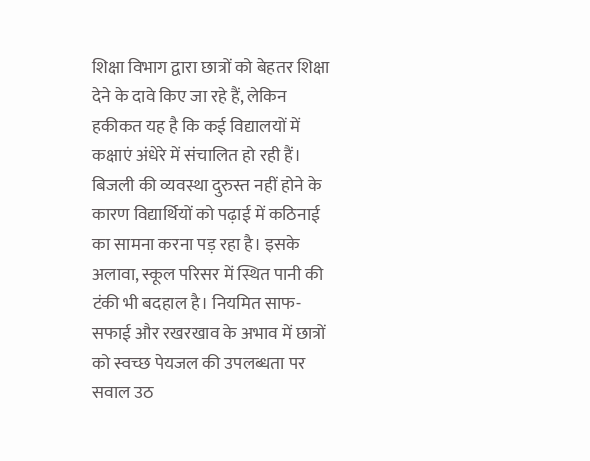शिक्षा विभाग द्वारा छात्रों को बेहतर शिक्षा देने के दावे किए जा रहे हैं, लेकिन हकीकत यह है कि कई विद्यालयों में कक्षाएं अंधेरे में संचालित हो रही हैं। बिजली की व्यवस्था दुरुस्त नहीं होने के कारण विद्यार्थियों को पढ़ाई में कठिनाई का सामना करना पड़ रहा है। इसके अलावा, स्कूल परिसर में स्थित पानी की टंकी भी बदहाल है। नियमित साफ-सफाई और रखरखाव के अभाव में छात्रों को स्वच्छ पेयजल की उपलब्धता पर सवाल उठ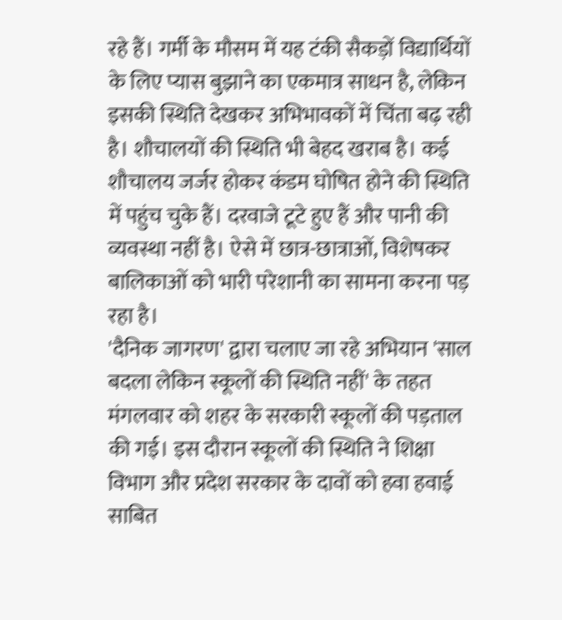रहे हैं। गर्मी के मौसम में यह टंकी सैकड़ों विद्यार्थियों के लिए प्यास बुझाने का एकमात्र साधन है, लेकिन इसकी स्थिति देखकर अभिभावकों में चिंता बढ़ रही है। शौचालयों की स्थिति भी बेहद खराब है। कई शौचालय जर्जर होकर कंडम घोषित होने की स्थिति में पहुंच चुके हैं। दरवाजे टूटे हुए हैं और पानी की व्यवस्था नहीं है। ऐसे में छात्र-छात्राओं, विशेषकर बालिकाओं को भारी परेशानी का सामना करना पड़ रहा है।
'दैनिक जागरण' द्वारा चलाए जा रहे अभियान 'साल बदला लेकिन स्कूलों की स्थिति नहीं' के तहत मंगलवार को शहर के सरकारी स्कूलों की पड़ताल की गई। इस दौरान स्कूलों की स्थिति ने शिक्षा विभाग और प्रदेश सरकार के दावों को हवा हवाई साबित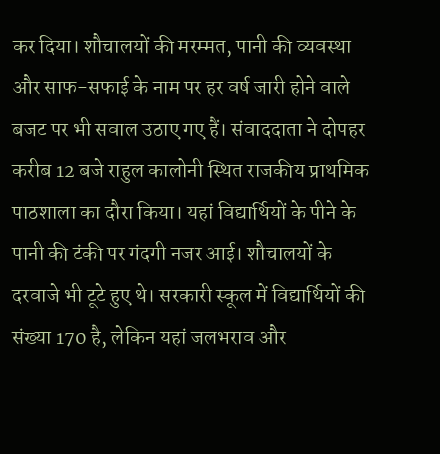कर दिया। शौचालयों की मरम्मत, पानी की व्यवस्था और साफ-सफाई के नाम पर हर वर्ष जारी होने वाले बजट पर भी सवाल उठाए गए हैं। संवाददाता ने दोपहर करीब 12 बजे राहुल कालोनी स्थित राजकीय प्राथमिक पाठशाला का दौरा किया। यहां विद्यार्थियों के पीने के पानी की टंकी पर गंदगी नजर आई। शौचालयों के दरवाजे भी टूटे हुए थे। सरकारी स्कूल में विद्यार्थियों की संख्या 170 है, लेकिन यहां जलभराव और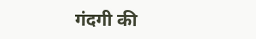गंदगी की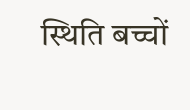स्थिति बच्चों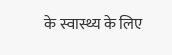के स्वास्थ्य के लिए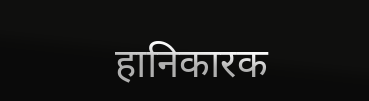हानिकारक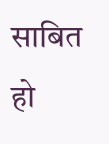साबित हो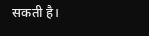सकती है।